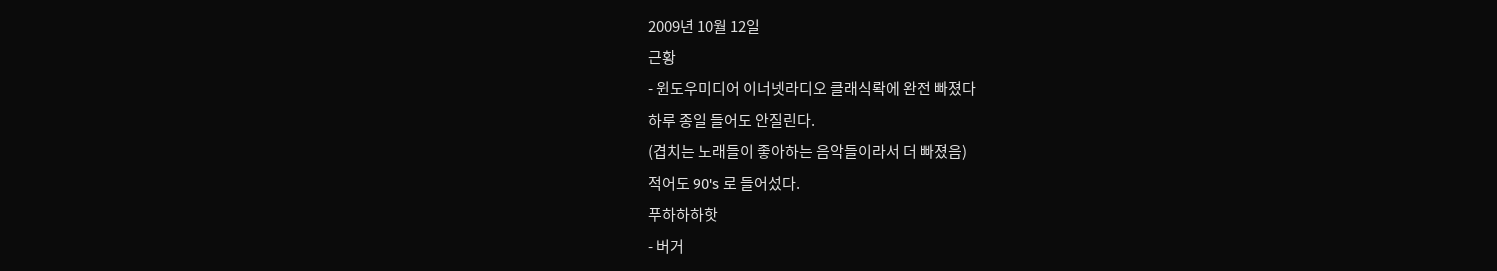2009년 10월 12일
근황
- 윈도우미디어 이너넷라디오 클래식롹에 완전 빠졌다
하루 종일 들어도 안질린다.
(겹치는 노래들이 좋아하는 음악들이라서 더 빠졌음)
적어도 90's 로 들어섰다.
푸하하하핫
- 버거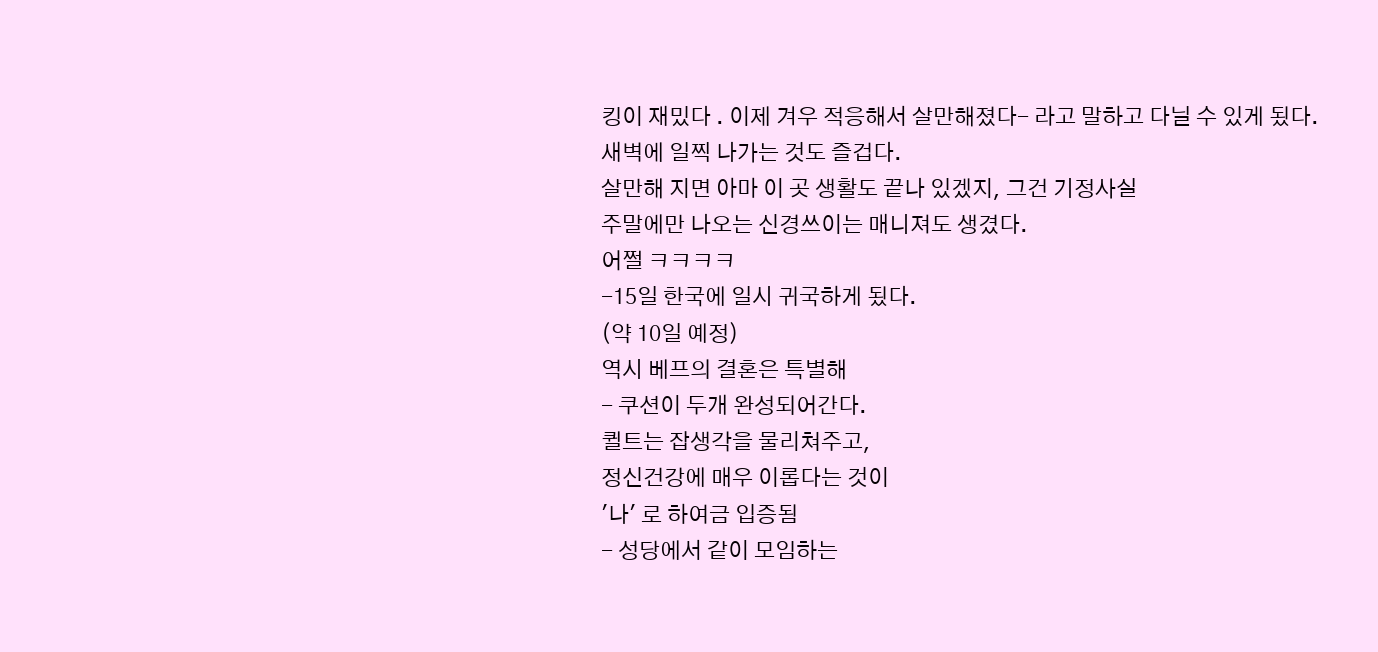킹이 재밌다 . 이제 겨우 적응해서 살만해졌다- 라고 말하고 다닐 수 있게 됬다.
새벽에 일찍 나가는 것도 즐겁다.
살만해 지면 아마 이 곳 생활도 끝나 있겠지, 그건 기정사실
주말에만 나오는 신경쓰이는 매니져도 생겼다.
어쩔 ㅋㅋㅋㅋ
-15일 한국에 일시 귀국하게 됬다.
(약 10일 예정)
역시 베프의 결혼은 특별해
- 쿠션이 두개 완성되어간다.
퀼트는 잡생각을 물리쳐주고,
정신건강에 매우 이롭다는 것이
'나' 로 하여금 입증됨
- 성당에서 같이 모임하는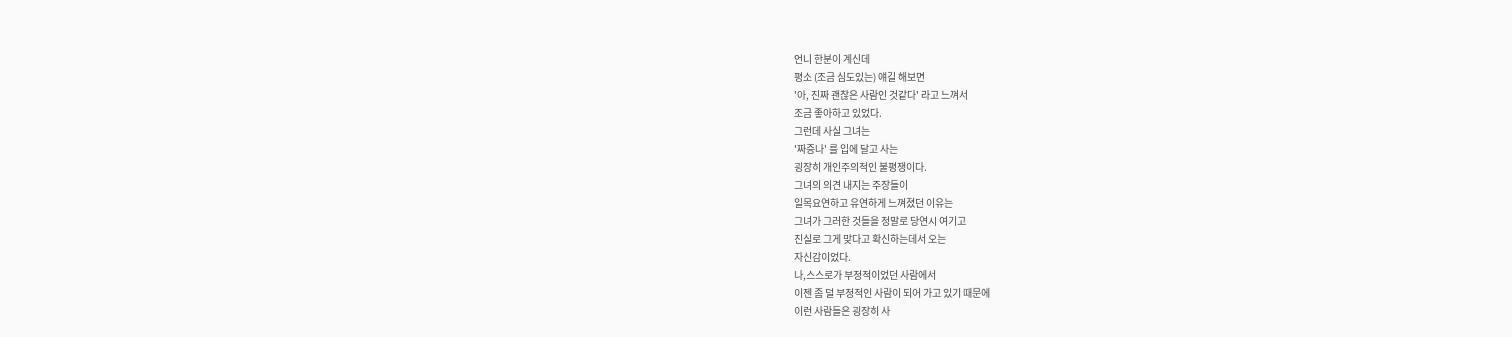언니 한분이 계신데
평소 (조금 심도있는) 얘길 해보면
'아, 진짜 괜찮은 사람인 것같다' 라고 느껴서
조금 좋아하고 있었다.
그런데 사실 그녀는
'짜증나' 를 입에 달고 사는
굉장히 개인주의적인 불평쟁이다.
그녀의 의견 내지는 주장들이
일목요연하고 유연하게 느껴졌던 이유는
그녀가 그러한 것들을 정말로 당연시 여기고
진실로 그게 맞다고 확신하는데서 오는
자신감이었다.
나,스스로가 부정적이었던 사람에서
이젠 좀 덜 부정적인 사람이 되어 가고 있기 때문에
이런 사람들은 굉장히 사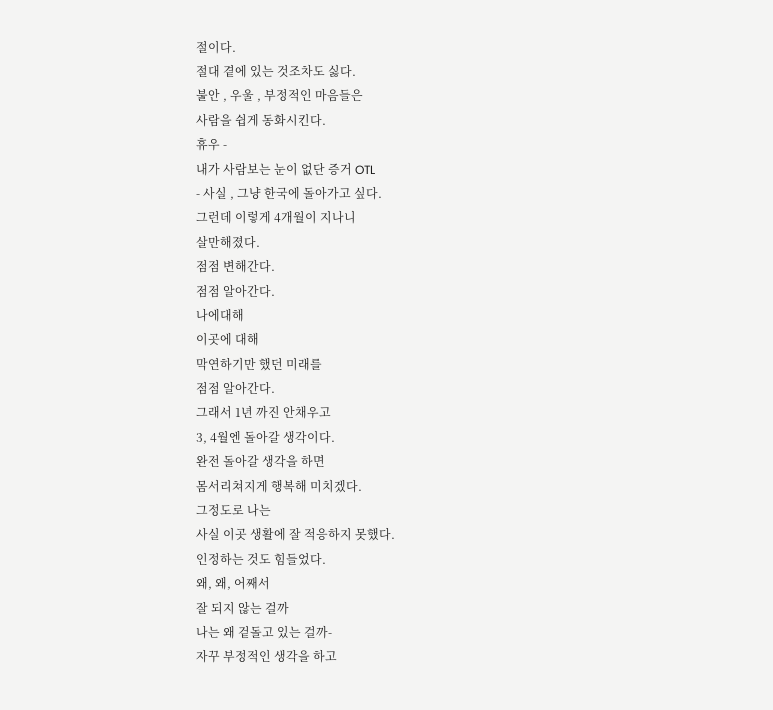절이다.
절대 곁에 있는 것조차도 싫다.
불안 , 우울 , 부정적인 마음들은
사람을 쉽게 동화시킨다.
휴우 -
내가 사람보는 눈이 없단 증거 OTL
- 사실 , 그냥 한국에 돌아가고 싶다.
그런데 이렇게 4개월이 지나니
살만해졌다.
점점 변해간다.
점점 알아간다.
나에대해
이곳에 대해
막연하기만 했던 미래를
점점 알아간다.
그래서 1년 까진 안채우고
3, 4월엔 돌아갈 생각이다.
완전 돌아갈 생각을 하면
몸서리쳐지게 행복해 미치겠다.
그정도로 나는
사실 이곳 생활에 잘 적응하지 못했다.
인정하는 것도 힘들었다.
왜, 왜, 어째서
잘 되지 않는 걸까
나는 왜 겉돌고 있는 걸까-
자꾸 부정적인 생각을 하고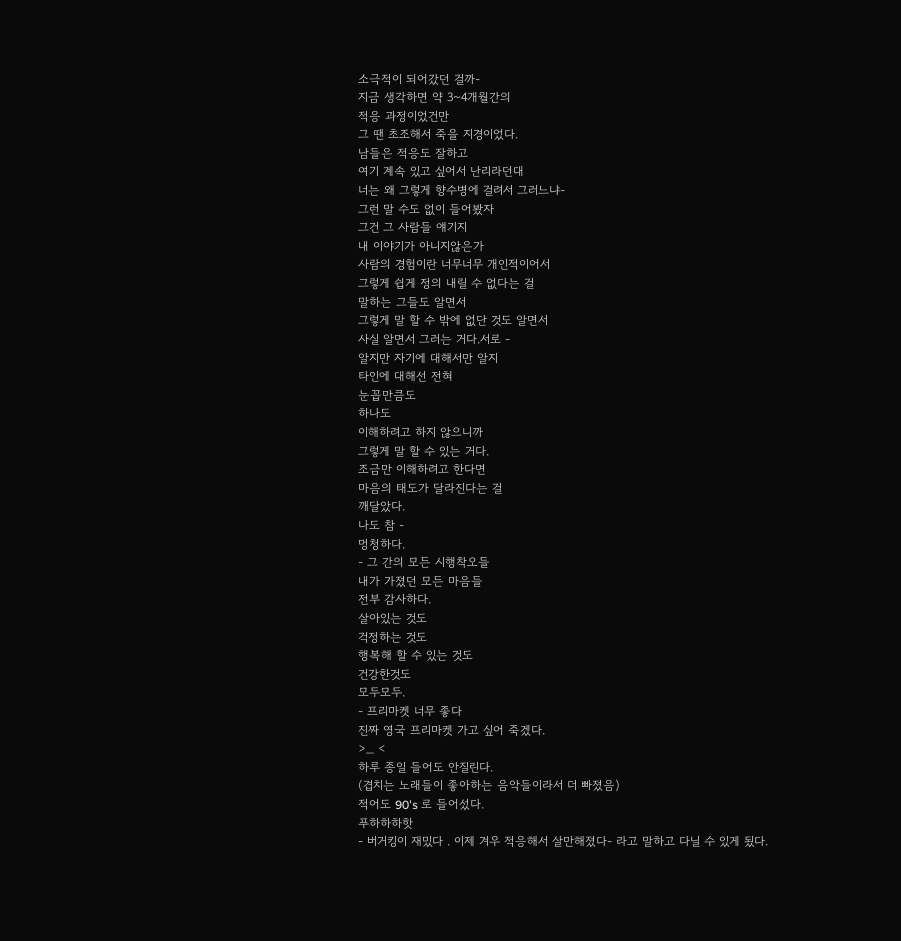소극적이 되어갔던 걸까-
지금 생각하면 약 3~4개월간의
적응 과정이었건만
그 땐 초조해서 죽을 지경이었다.
남들은 적응도 잘하고
여기 계속 있고 싶어서 난리라던대
너는 왜 그렇게 향수병에 걸려서 그러느냐-
그런 말 수도 없이 들어봤자
그건 그 사람들 얘기지
내 이야기가 아니지않은가
사람의 경험이란 너무너무 개인적이어서
그렇게 쉽게 정의 내릴 수 없다는 걸
말하는 그들도 알면서
그렇게 말 할 수 밖에 없단 것도 알면서
사실 알면서 그러는 거다.서로 -
알지만 자기에 대해서만 알지
타인에 대해선 전혀
눈꼽만큼도
하나도
이해하려고 하지 않으니까
그렇게 말 할 수 있는 거다.
조금만 이해하려고 한다면
마음의 태도가 달라진다는 걸
깨달았다.
나도 참 -
멍청하다.
- 그 간의 모든 시행착오들
내가 가졌던 모든 마음들
전부 감사하다.
살아있는 것도
걱정하는 것도
행복해 할 수 있는 것도
건강한것도
모두모두.
- 프리마켓 너무 좋다
진짜 영국 프리마켓 가고 싶어 죽겠다.
>_ <
하루 종일 들어도 안질린다.
(겹치는 노래들이 좋아하는 음악들이라서 더 빠졌음)
적어도 90's 로 들어섰다.
푸하하하핫
- 버거킹이 재밌다 . 이제 겨우 적응해서 살만해졌다- 라고 말하고 다닐 수 있게 됬다.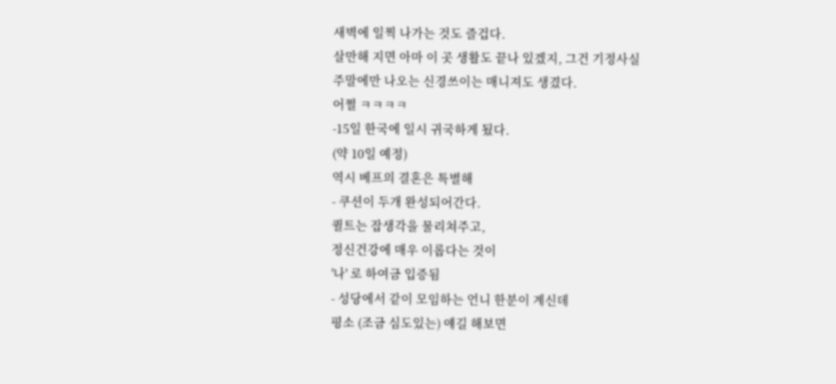새벽에 일찍 나가는 것도 즐겁다.
살만해 지면 아마 이 곳 생활도 끝나 있겠지, 그건 기정사실
주말에만 나오는 신경쓰이는 매니져도 생겼다.
어쩔 ㅋㅋㅋㅋ
-15일 한국에 일시 귀국하게 됬다.
(약 10일 예정)
역시 베프의 결혼은 특별해
- 쿠션이 두개 완성되어간다.
퀼트는 잡생각을 물리쳐주고,
정신건강에 매우 이롭다는 것이
'나' 로 하여금 입증됨
- 성당에서 같이 모임하는 언니 한분이 계신데
평소 (조금 심도있는) 얘길 해보면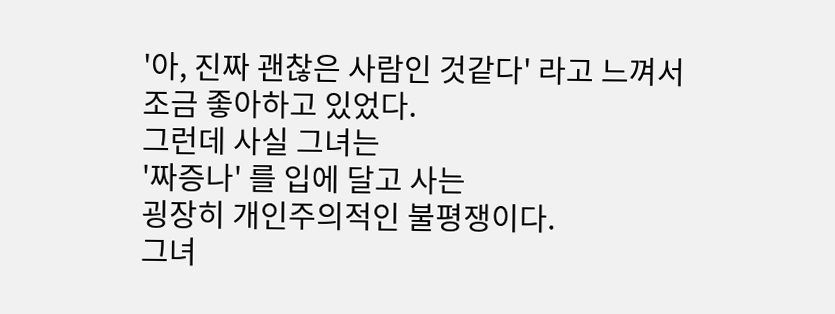'아, 진짜 괜찮은 사람인 것같다' 라고 느껴서
조금 좋아하고 있었다.
그런데 사실 그녀는
'짜증나' 를 입에 달고 사는
굉장히 개인주의적인 불평쟁이다.
그녀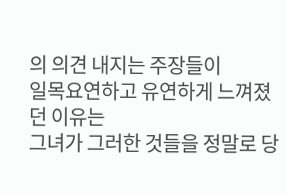의 의견 내지는 주장들이
일목요연하고 유연하게 느껴졌던 이유는
그녀가 그러한 것들을 정말로 당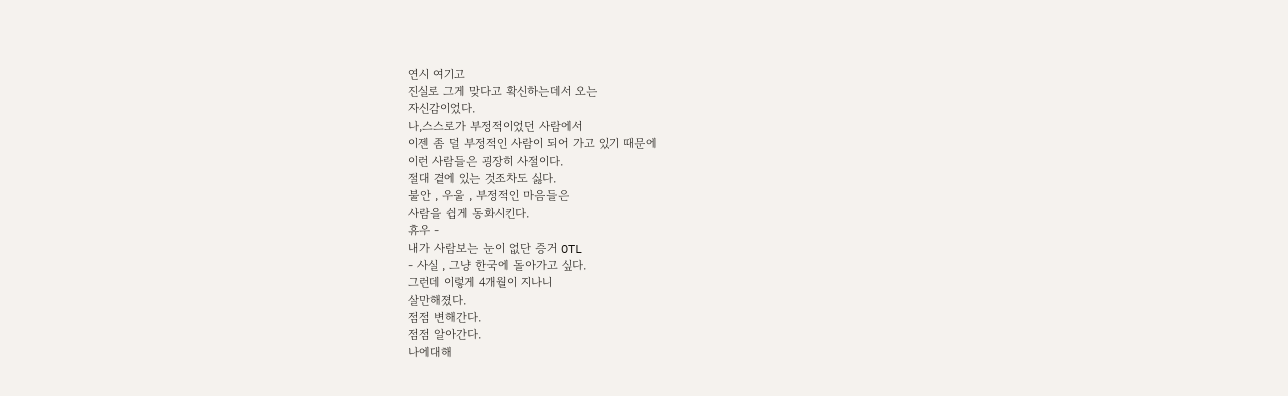연시 여기고
진실로 그게 맞다고 확신하는데서 오는
자신감이었다.
나,스스로가 부정적이었던 사람에서
이젠 좀 덜 부정적인 사람이 되어 가고 있기 때문에
이런 사람들은 굉장히 사절이다.
절대 곁에 있는 것조차도 싫다.
불안 , 우울 , 부정적인 마음들은
사람을 쉽게 동화시킨다.
휴우 -
내가 사람보는 눈이 없단 증거 OTL
- 사실 , 그냥 한국에 돌아가고 싶다.
그런데 이렇게 4개월이 지나니
살만해졌다.
점점 변해간다.
점점 알아간다.
나에대해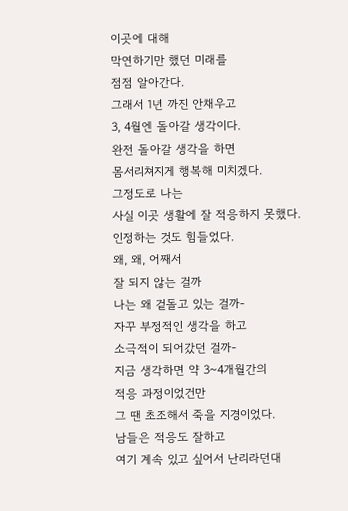이곳에 대해
막연하기만 했던 미래를
점점 알아간다.
그래서 1년 까진 안채우고
3, 4월엔 돌아갈 생각이다.
완전 돌아갈 생각을 하면
몸서리쳐지게 행복해 미치겠다.
그정도로 나는
사실 이곳 생활에 잘 적응하지 못했다.
인정하는 것도 힘들었다.
왜, 왜, 어째서
잘 되지 않는 걸까
나는 왜 겉돌고 있는 걸까-
자꾸 부정적인 생각을 하고
소극적이 되어갔던 걸까-
지금 생각하면 약 3~4개월간의
적응 과정이었건만
그 땐 초조해서 죽을 지경이었다.
남들은 적응도 잘하고
여기 계속 있고 싶어서 난리라던대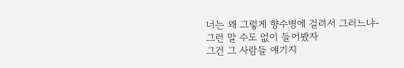너는 왜 그렇게 향수병에 걸려서 그러느냐-
그런 말 수도 없이 들어봤자
그건 그 사람들 얘기지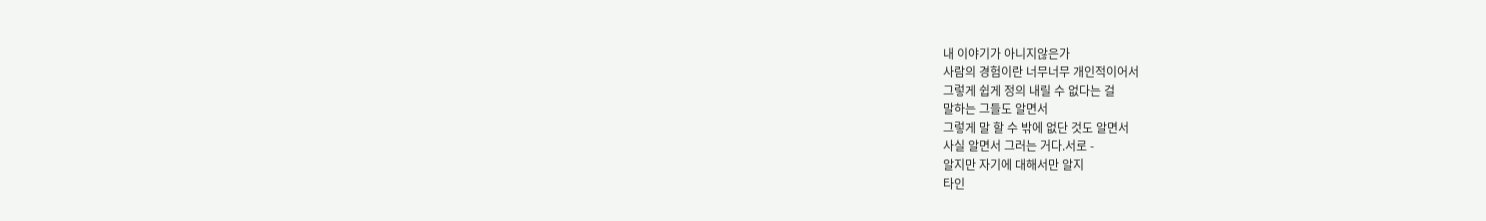내 이야기가 아니지않은가
사람의 경험이란 너무너무 개인적이어서
그렇게 쉽게 정의 내릴 수 없다는 걸
말하는 그들도 알면서
그렇게 말 할 수 밖에 없단 것도 알면서
사실 알면서 그러는 거다.서로 -
알지만 자기에 대해서만 알지
타인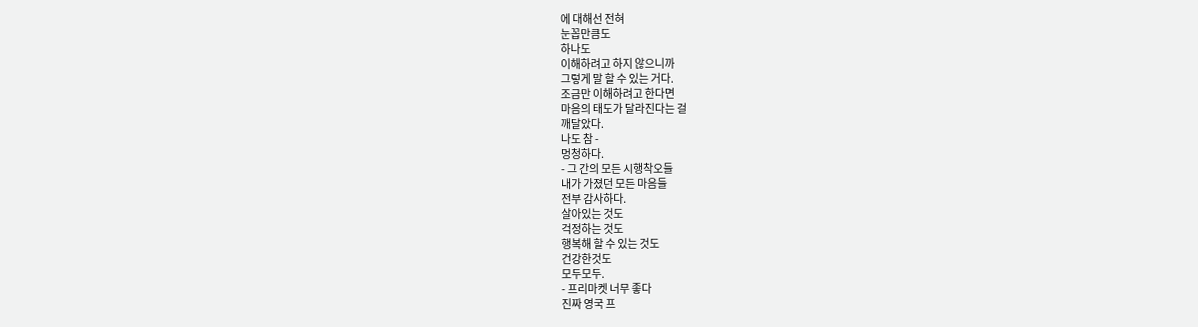에 대해선 전혀
눈꼽만큼도
하나도
이해하려고 하지 않으니까
그렇게 말 할 수 있는 거다.
조금만 이해하려고 한다면
마음의 태도가 달라진다는 걸
깨달았다.
나도 참 -
멍청하다.
- 그 간의 모든 시행착오들
내가 가졌던 모든 마음들
전부 감사하다.
살아있는 것도
걱정하는 것도
행복해 할 수 있는 것도
건강한것도
모두모두.
- 프리마켓 너무 좋다
진짜 영국 프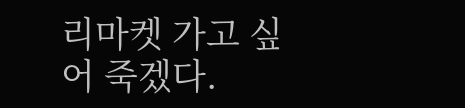리마켓 가고 싶어 죽겠다.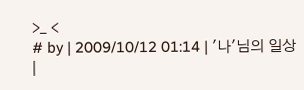>_ <
# by | 2009/10/12 01:14 | '나'님의 일상 |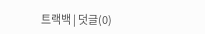트랙백 | 덧글(0)